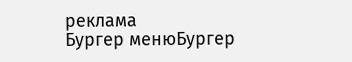реклама
Бургер менюБургер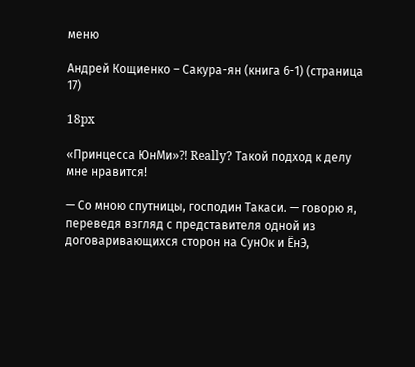меню

Андрей Кощиенко – Сакура-ян (книга 6-1) (страница 17)

18px

«Принцесса ЮнМи»⁈ Really? Такой подход к делу мне нравится!

— Со мною спутницы, господин Такаси. — говорю я, переведя взгляд с представителя одной из договаривающихся сторон на СунОк и ЁнЭ,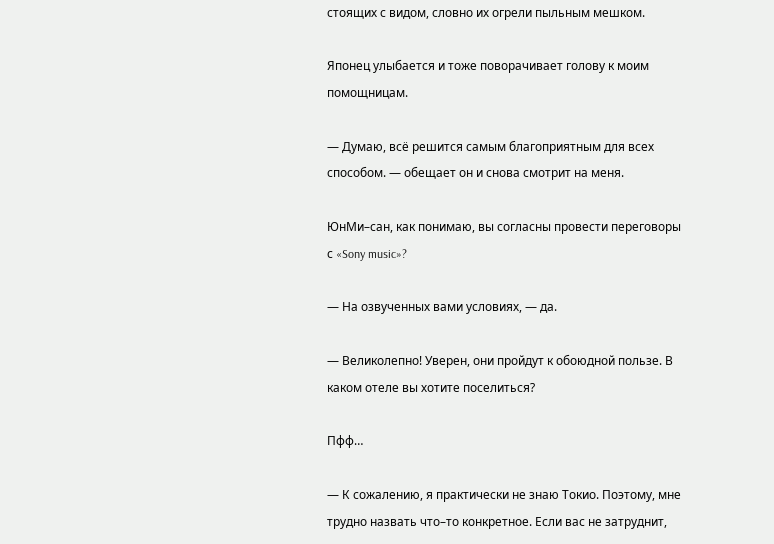стоящих с видом, словно их огрели пыльным мешком.

Японец улыбается и тоже поворачивает голову к моим помощницам.

— Думаю, всё решится самым благоприятным для всех способом. — обещает он и снова смотрит на меня.

ЮнМи–сан, как понимаю, вы согласны провести переговоры с «Sony music»?

— На озвученных вами условиях, — да.

— Великолепно! Уверен, они пройдут к обоюдной пользе. В каком отеле вы хотите поселиться?

Пфф…

— К сожалению, я практически не знаю Токио. Поэтому, мне трудно назвать что–то конкретное. Если вас не затруднит,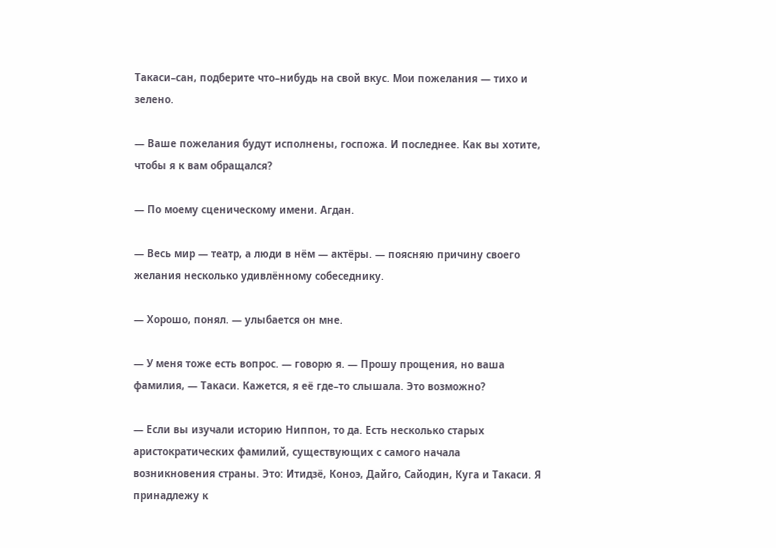Такаси–сан, подберите что–нибудь на свой вкус. Мои пожелания — тихо и зелено.

— Ваше пожелания будут исполнены, госпожа. И последнее. Как вы хотите, чтобы я к вам обращался?

— По моему сценическому имени. Агдан.

— Весь мир — театр, а люди в нём — актёры. — поясняю причину своего желания несколько удивлённому собеседнику.

— Хорошо, понял. — улыбается он мне.

— У меня тоже есть вопрос. — говорю я. — Прошу прощения, но ваша фамилия, — Такаси. Кажется, я её где–то слышала. Это возможно?

— Если вы изучали историю Ниппон, то да. Есть несколько старых аристократических фамилий, существующих с самого начала возникновения страны. Это: Итидзё, Коноэ, Дайго, Сайодин, Куга и Такаси. Я принадлежу к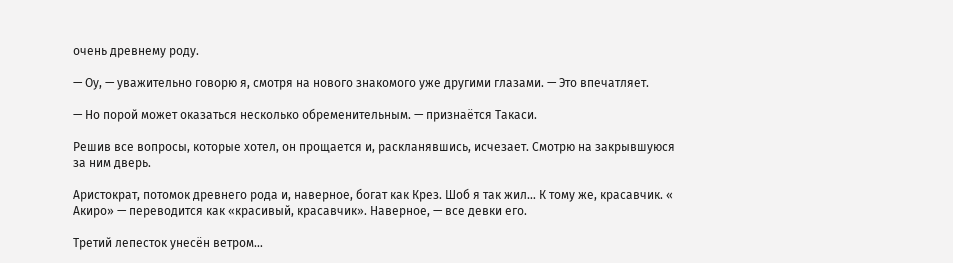очень древнему роду.

— Оу, — уважительно говорю я, смотря на нового знакомого уже другими глазами. — Это впечатляет.

— Но порой может оказаться несколько обременительным. — признаётся Такаси.

Решив все вопросы, которые хотел, он прощается и, раскланявшись, исчезает. Смотрю на закрывшуюся за ним дверь.

Аристократ, потомок древнего рода и, наверное, богат как Крез. Шоб я так жил… К тому же, красавчик. « Акиро» — переводится как «красивый, красавчик». Наверное, — все девки его.

Третий лепесток унесён ветром…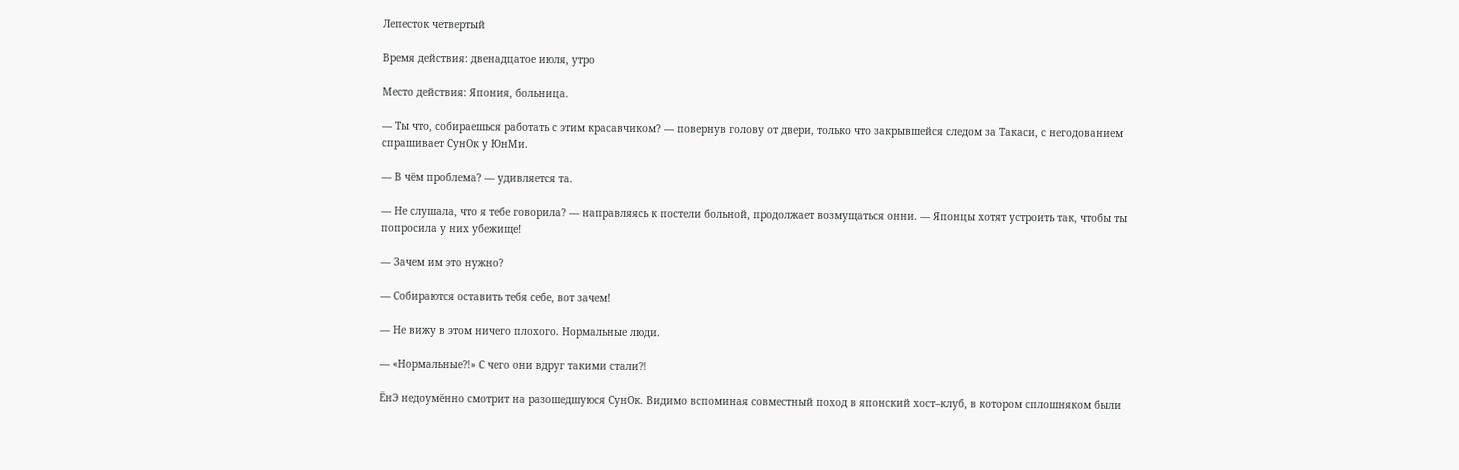Лепесток четвертый

Время действия: двенадцатое июля, утро

Место действия: Япония, больница.

— Ты что, собираешься работать с этим красавчиком? — повернув голову от двери, только что закрывшейся следом за Такаси, с негодованием спрашивает СунОк у ЮнМи.

— В чём проблема? — удивляется та.

— Не слушала, что я тебе говорила? — направляясь к постели больной, продолжает возмущаться онни. — Японцы хотят устроить так, чтобы ты попросила у них убежище!

— Зачем им это нужно?

— Собираются оставить тебя себе, вот зачем!

— Не вижу в этом ничего плохого. Нормальные люди.

— «Нормальные⁈» С чего они вдруг такими стали⁈

ЁнЭ недоумённо смотрит на разошедшуюся СунОк. Видимо вспоминая совместный поход в японский хост–клуб, в котором сплошняком были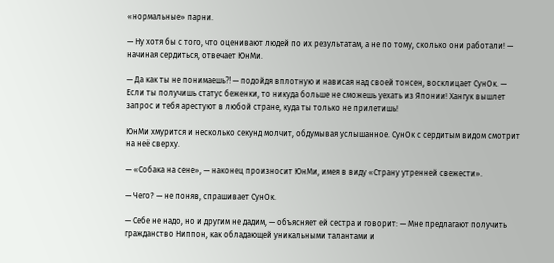«нормальные» парни.

— Ну хотя бы с того, что оценивают людей по их результатам, а не по тому, сколько они работали! — начиная сердиться, отвечает ЮнМи.

— Да как ты не понимаешь⁈ — подойдя вплотную и нависая над своей тонсен, восклицает СунОк. — Если ты получишь статус беженки, то никуда больше не сможешь уехать из Японии! Хангук вышлет запрос и тебя арестуют в любой стране, куда ты только не прилетишь!

ЮнМи хмурится и несколько секунд молчит, обдумывая услышанное. СунОк с сердитым видом смотрит на неё сверху.

— «Собака на сене», — наконец произносит ЮнМи, имея в виду «Страну утренней свежести».

— Чего? — не поняв, спрашивает СунОк.

— Себе не надо, но и другим не дадим, — объясняет ей сестра и говорит: — Мне предлагают получить гражданство Ниппон, как обладающей уникальными талантами и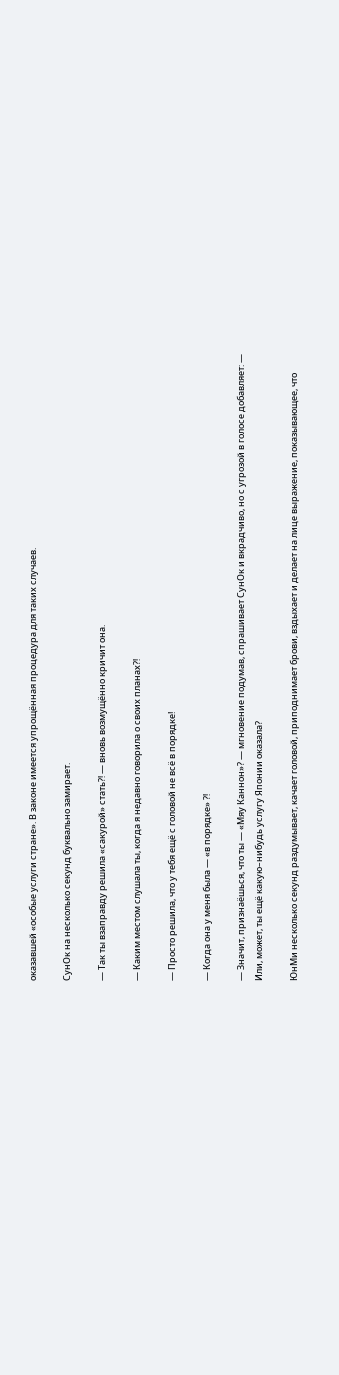оказавшей «особые услуги стране». В законе имеется упрощённая процедура для таких случаев.

СунОк на несколько секунд буквально замирает.

— Так ты взаправду решила «сакурой» стать⁈ — вновь возмущённо кричит она.

— Каким местом слушала ты, когда я недавно говорила о своих планах⁈

— Просто решила, что у тебя ещё с головой не всё в порядке!

— Когда она у меня была — «в порядке» ⁈

— Значит, признаёшься, что ты — «Мяу Каннон»? — мгновение подумав, спрашивает СунОк и вкрадчиво, но с угрозой в голосе добавляет: — Или, может, ты ещё какую–нибудь услугу Японии оказала?

ЮнМи несколько секунд раздумывает, качает головой, приподнимает брови, вздыхает и делает на лице выражение, показывающее, что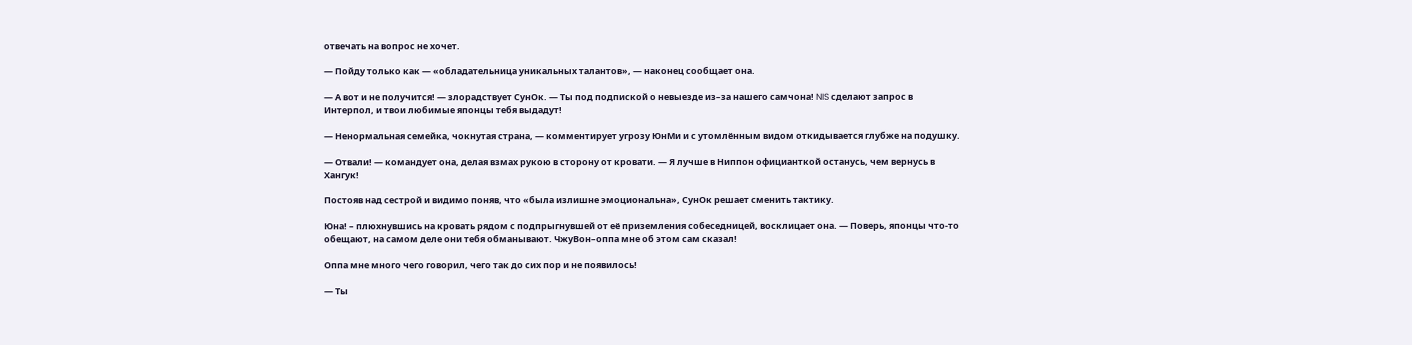отвечать на вопрос не хочет.

— Пойду только как — «обладательница уникальных талантов», — наконец сообщает она.

— А вот и не получится! — злорадствует СунОк. — Ты под подпиской о невыезде из–за нашего самчона! NIS сделают запрос в Интерпол, и твои любимые японцы тебя выдадут!

— Ненормальная семейка, чокнутая страна, — комментирует угрозу ЮнМи и с утомлённым видом откидывается глубже на подушку.

— Отвали! — командует она, делая взмах рукою в сторону от кровати. — Я лучше в Ниппон официанткой останусь, чем вернусь в Хангук!

Постояв над сестрой и видимо поняв, что «была излишне эмоциональна», СунОк решает сменить тактику.

Юна! – плюхнувшись на кровать рядом с подпрыгнувшей от её приземления собеседницей, восклицает она. — Поверь, японцы что-то обещают, на самом деле они тебя обманывают. ЧжуВон–оппа мне об этом сам сказал!

Оппа мне много чего говорил, чего так до сих пор и не появилось!

— Ты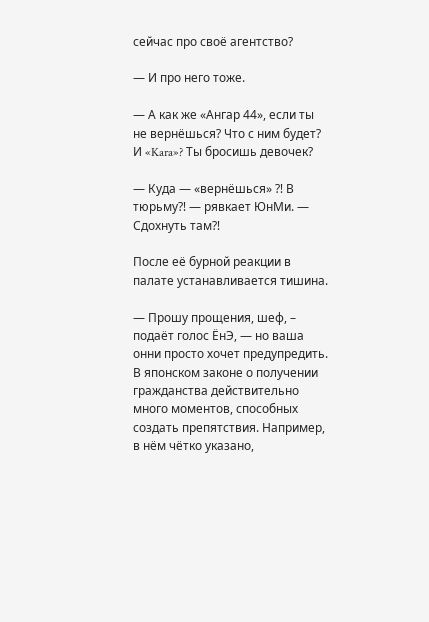сейчас про своё агентство?

— И про него тоже.

— А как же «Ангар 44», если ты не вернёшься? Что с ним будет? И «Kara»? Ты бросишь девочек?

— Куда — «вернёшься» ⁈ В тюрьму⁈ — рявкает ЮнМи. — Сдохнуть там⁈

После её бурной реакции в палате устанавливается тишина.

— Прошу прощения, шеф, – подаёт голос ЁнЭ, — но ваша онни просто хочет предупредить. В японском законе о получении гражданства действительно много моментов, способных создать препятствия. Например, в нём чётко указано,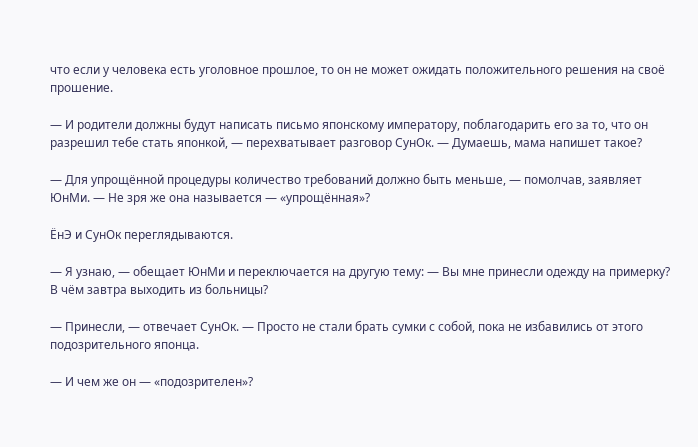что если у человека есть уголовное прошлое, то он не может ожидать положительного решения на своё прошение.

— И родители должны будут написать письмо японскому императору, поблагодарить его за то, что он разрешил тебе стать японкой, — перехватывает разговор СунОк. — Думаешь, мама напишет такое?

— Для упрощённой процедуры количество требований должно быть меньше, — помолчав, заявляет ЮнМи. — Не зря же она называется — «упрощённая»?

ЁнЭ и СунОк переглядываются.

— Я узнаю, — обещает ЮнМи и переключается на другую тему: — Вы мне принесли одежду на примерку? В чём завтра выходить из больницы?

— Принесли, — отвечает СунОк. — Просто не стали брать сумки с собой, пока не избавились от этого подозрительного японца.

— И чем же он — «подозрителен»?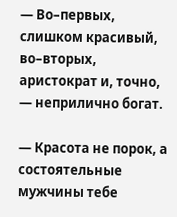— Во–первых, слишком красивый, во–вторых, аристократ и, точно, — неприлично богат.

— Красота не порок, а состоятельные мужчины тебе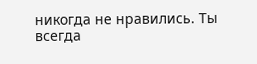никогда не нравились. Ты всегда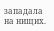западала на нищих.